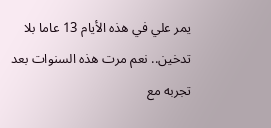يمر علي في هذه الأيام 13 عاما بلا تدخين.. نعم مرت هذه السنوات بعد تجربه مع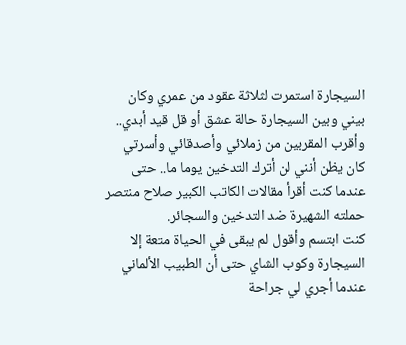السيجارة استمرت لثلاثة عقود من عمري وكان بيني وبين السيجارة حالة عشق أو قل قيد أبدي.. وأقرب المقربين من زملائي وأصدقائي وأسرتي كان يظن أنني لن أترك التدخين يوما ما.. حتى عندما كنت أقرأ مقالات الكاتب الكبير صلاح منتصر حملته الشهيرة ضد التدخين والسجائر.
كنت ابتسم وأقول لم يبقى في الحياة متعة إلا السيجارة وكوب الشاي حتى أن الطبيب الألماني عندما أجري لي جراحة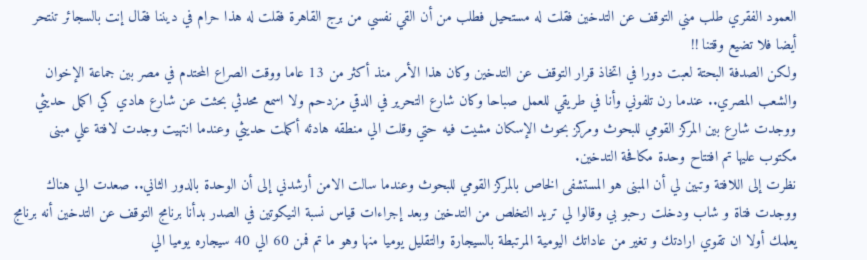العمود الفقري طلب مني التوقف عن التدخين فقلت له مستحيل فطلب من أن القي نفسي من برج القاهرة فقلت له هذا حرام في ديننا فقال إنت بالسجائر تنتحر أيضا فلا تضيع وقتنا !!
ولكن الصدفة البحتة لعبت دورا في اتخاذ قرار التوقف عن التدخين وكان هذا الأمر منذ أكثر من 13 عاما ووقت الصراع المحتدم في مصر بين جماعة الإخوان والشعب المصري.. عندما رن تلفوني وأنا في طريقي للعمل صباحا وكان شارع التحرير في الدقي مزدحم ولا اسمع محدثي بحثت عن شارع هادي كي اكمل حديثي ووجدت شارع بين المركز القومي للبحوث ومركز بحوث الإسكان مشيت فيه حتي وقلت الي منطقه هادئه أكملت حديثي وعندما انتهيت وجدت لافتة علي مبنى مكتوب عليها تم افتتاح وحدة مكافحة التدخين.
نظرت إلى اللافتة وتبين لي أن المبنى هو المستشفى الخاص بالمركز القومي للبحوث وعندما سالت الامن أرشدني إلى أن الوحدة بالدور الثاني.. صعدت الي هناك ووجدت فتاة و شاب ودخلت رحبو بي وقالوا لي تريد التخلص من التدخين وبعد إجراءات قياس نسبة النيكوتين في الصدر بدأنا برنامج التوقف عن التدخين أنه برنامج يعلمك أولا ان تقوي ارادتك و تغير من عاداتك اليومية المرتبطة بالسيجارة والتقليل يوميا منها وهو ما تم فمن 60 الي 40 سيجاره يوميا الي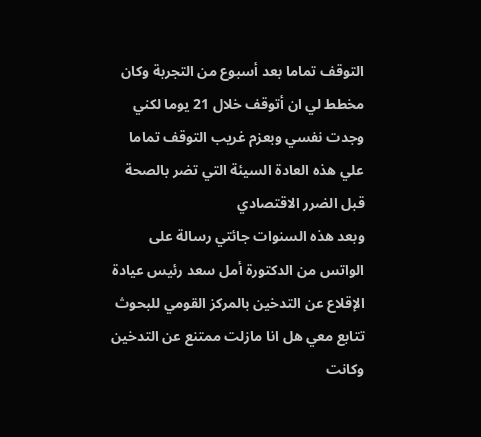التوقف تماما بعد أسبوع من التجربة وكان مخطط لي ان أتوقف خلال 21 يوما لكني وجدت نفسي وبعزم غريب التوقف تماما علي هذه العادة السيئة التي تضر بالصحة قبل الضرر الاقتصادي
وبعد هذه السنوات جائتي رسالة على الواتس من الدكتورة أمل سعد رئيس عيادة الإقلاع عن التدخين بالمركز القومي للبحوث تتابع معي هل انا مازلت ممتنع عن التدخين وكانت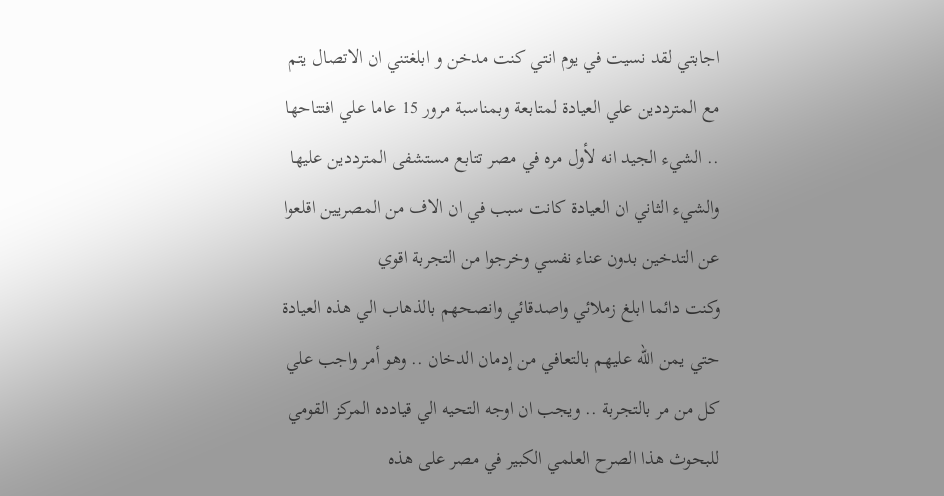اجابتي لقد نسيت في يوم انتي كنت مدخن و ابلغتني ان الاتصال يتم مع المترددين علي العيادة لمتابعة وبمناسبة مرور 15 عاما علي افتتاحها .. الشيء الجيد انه لأول مره في مصر تتابع مستشفى المترددين عليها والشيء الثاني ان العيادة كانت سبب في ان الاف من المصريين اقلعوا عن التدخين بدون عناء نفسي وخرجوا من التجربة اقوي
وكنت دائما ابلغ زملائي واصدقائي وانصحهم بالذهاب الي هذه العيادة حتي يمن الله عليهم بالتعافي من إدمان الدخان .. وهو أمر واجب علي كل من مر بالتجربة .. ويجب ان اوجه التحيه الي قيادده المركز القومي للبحوث هذا الصرح العلمي الكبير في مصر على هذه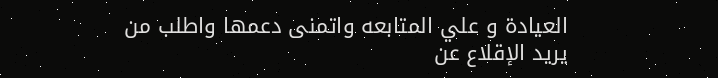العيادة و علي المتابعه واتمنى دعمها واطلب من يريد الإقلاع عن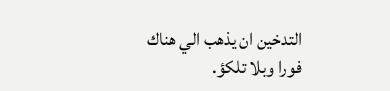التدخين ان يذهب الي هناك فورا وبلا تلكؤ.